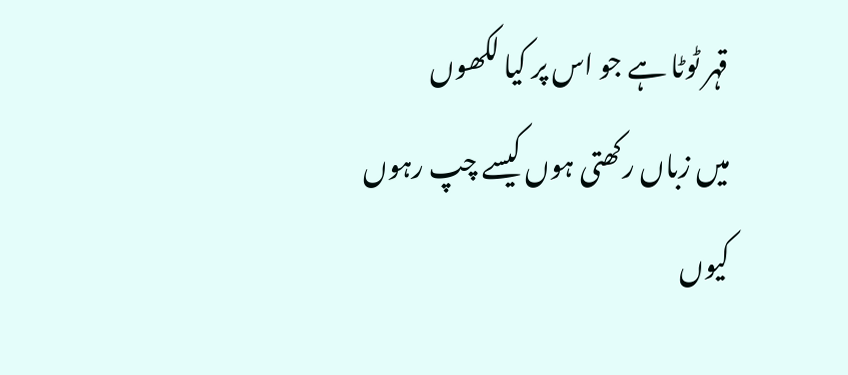قہر ٹوٹا ہے جو اس پر کیا لکھوں
میں زباں رکھتی ہوں کیسے چپ رہوں
کیوں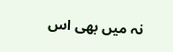نہ میں بھی اس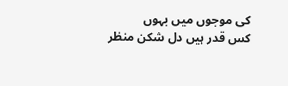کی موجوں میں بہوں
کس قدر ہیں دل شکن منظر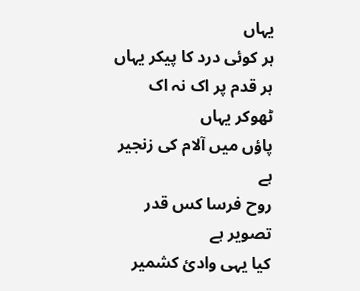یہاں
ہر کوئی درد کا پیکر یہاں
ہر قدم پر اک نہ اک ٹھوکر یہاں
پاؤں میں آلام کی زنجیر ہے
روح فرسا کس قدر تصویر ہے
کیا یہی وادئ کشمیر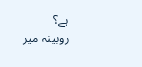ہے؟
روبینہ میر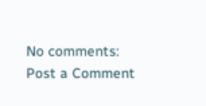No comments:
Post a Comment